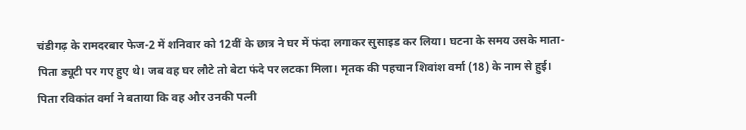चंडीगढ़ के रामदरबार फेज-2 में शनिवार को 12वीं के छात्र ने घर में फंदा लगाकर सुसाइड कर लिया। घटना के समय उसके माता-पिता ड्यूटी पर गए हुए थे। जब वह घर लौटे तो बेटा फंदे पर लटका मिला। मृतक की पहचान शिवांश वर्मा (18) के नाम से हुई। पिता रविकांत वर्मा ने बताया कि वह और उनकी पत्नी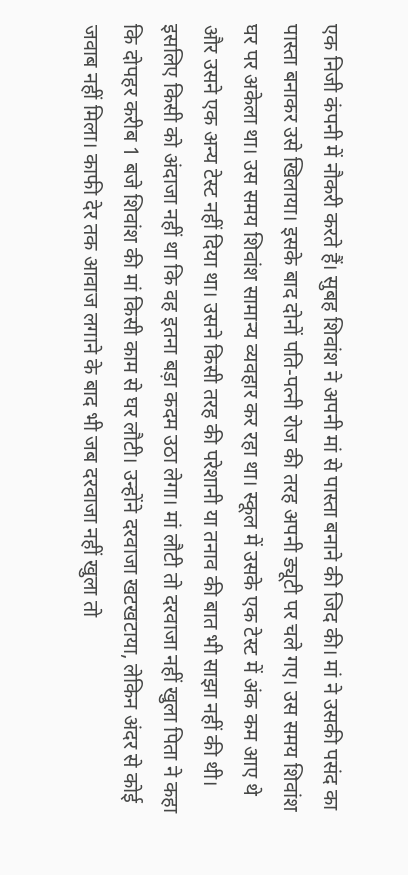एक निजी कंपनी में नौकरी करते हैं। सुबह शिवांश ने अपनी मां से पास्ता बनाने की जिद की। मां ने उसकी पसंद का पास्ता बनाकर उसे खिलाया। इसके बाद दोनों पति-पत्नी रोज की तरह अपनी ड्यूटी पर चले गए। उस समय शिवांश घर पर अकेला था। उस समय शिवांश सामान्य व्यवहार कर रहा था। स्कूल में उसके एक टेस्ट में अंक कम आए थे और उसने एक अन्य टेस्ट नहीं दिया था। उसने किसी तरह की परेशानी या तनाव की बात भी साझा नहीं की थी। इसलिए किसी को अंदाजा नहीं था कि वह इतना बड़ा कदम उठा लेगा। मां लौटी तो दरवाजा नहीं खुला पिता ने कहा कि दोपहर करीब 1 बजे शिवांश की मां किसी काम से घर लौटी। उन्होंने दरवाजा खटखटाया, लेकिन अंदर से कोई जवाब नहीं मिला। काफी देर तक आवाज लगाने के बाद भी जब दरवाजा नहीं खुला तो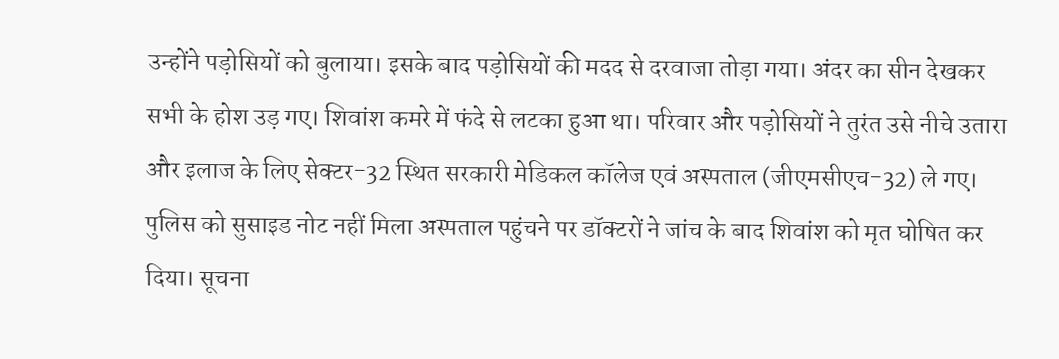उन्होंने पड़ोसियों को बुलाया। इसके बाद पड़ोसियों की मदद से दरवाजा तोड़ा गया। अंदर का सीन देखकर सभी के होश उड़ गए। शिवांश कमरे में फंदे से लटका हुआ था। परिवार और पड़ोसियों ने तुरंत उसे नीचे उतारा और इलाज के लिए सेक्टर-32 स्थित सरकारी मेडिकल कॉलेज एवं अस्पताल (जीएमसीएच-32) ले गए। पुलिस को सुसाइड नोट नहीं मिला अस्पताल पहुंचने पर डॉक्टरों ने जांच के बाद शिवांश को मृत घोषित कर दिया। सूचना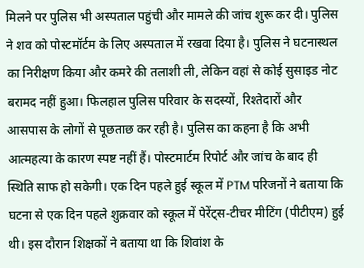मिलने पर पुलिस भी अस्पताल पहुंची और मामले की जांच शुरू कर दी। पुलिस ने शव को पोस्टमॉर्टम के लिए अस्पताल में रखवा दिया है। पुलिस ने घटनास्थल का निरीक्षण किया और कमरे की तलाशी ली, लेकिन वहां से कोई सुसाइड नोट बरामद नहीं हुआ। फिलहाल पुलिस परिवार के सदस्यों, रिश्तेदारों और आसपास के लोगों से पूछताछ कर रही है। पुलिस का कहना है कि अभी आत्महत्या के कारण स्पष्ट नहीं हैं। पोस्टमार्टम रिपोर्ट और जांच के बाद ही स्थिति साफ हो सकेगी। एक दिन पहले हुई स्कूल में PTM परिजनों ने बताया कि घटना से एक दिन पहले शुक्रवार को स्कूल में पेरेंट्स-टीचर मीटिंग (पीटीएम) हुई थी। इस दौरान शिक्षकों ने बताया था कि शिवांश के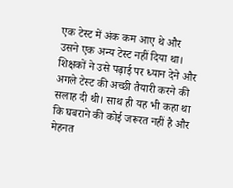एक टेस्ट में अंक कम आए थे और उसने एक अन्य टेस्ट नहीं दिया था। शिक्षकों ने उसे पढ़ाई पर ध्यान देने और अगले टेस्ट की अच्छी तैयारी करने की सलाह दी थी। साथ ही यह भी कहा था कि घबराने की कोई जरूरत नहीं है और मेहनत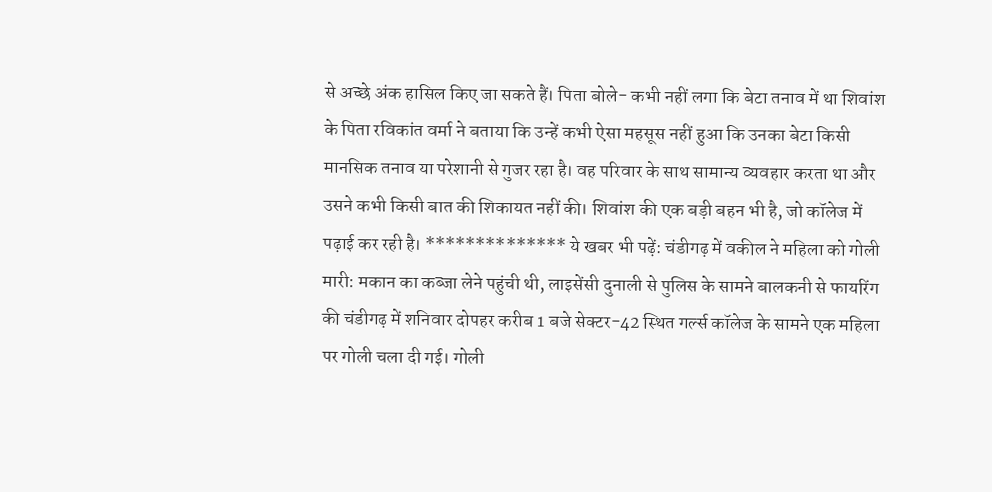से अच्छे अंक हासिल किए जा सकते हैं। पिता बोले- कभी नहीं लगा कि बेटा तनाव में था शिवांश के पिता रविकांत वर्मा ने बताया कि उन्हें कभी ऐसा महसूस नहीं हुआ कि उनका बेटा किसी मानसिक तनाव या परेशानी से गुजर रहा है। वह परिवार के साथ सामान्य व्यवहार करता था और उसने कभी किसी बात की शिकायत नहीं की। शिवांश की एक बड़ी बहन भी है, जो कॉलेज में पढ़ाई कर रही है। ************** ये खबर भी पढ़ें: चंडीगढ़ में वकील ने महिला को गोली मारी: मकान का कब्जा लेने पहुंची थी, लाइसेंसी दुनाली से पुलिस के सामने बालकनी से फायरिंग की चंडीगढ़ में शनिवार दोपहर करीब 1 बजे सेक्टर-42 स्थित गर्ल्स कॉलेज के सामने एक महिला पर गोली चला दी गई। गोली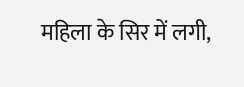महिला के सिर में लगी,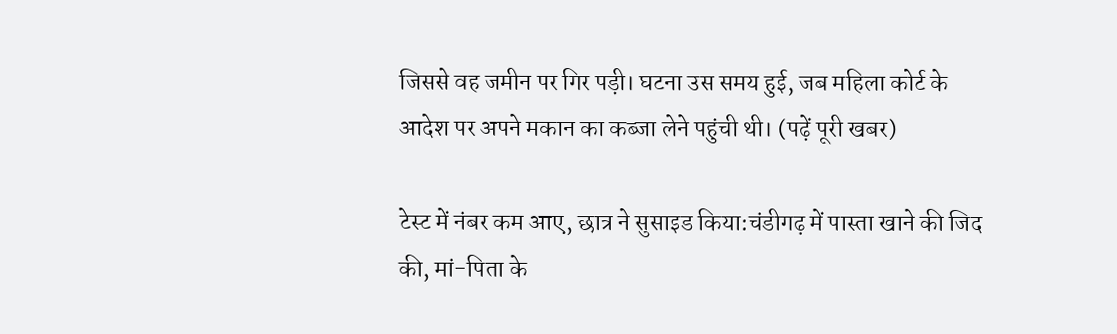जिससे वह जमीन पर गिर पड़ी। घटना उस समय हुई, जब महिला कोर्ट के आदेश पर अपने मकान का कब्जा लेने पहुंची थी। (पढ़ें पूरी खबर)

टेस्ट में नंबर कम आए, छात्र ने सुसाइड किया:चंडीगढ़ में पास्ता खाने की जिद की, मां-पिता के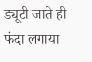ड्यूटी जाते ही फंदा लगाया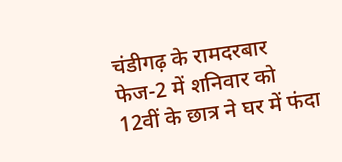चंडीगढ़ के रामदरबार फेज-2 में शनिवार को 12वीं के छात्र ने घर में फंदा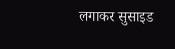लगाकर सुसाइड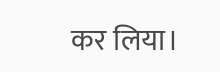कर लिया।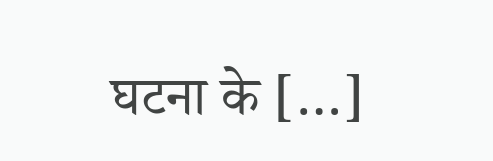घटना के […]